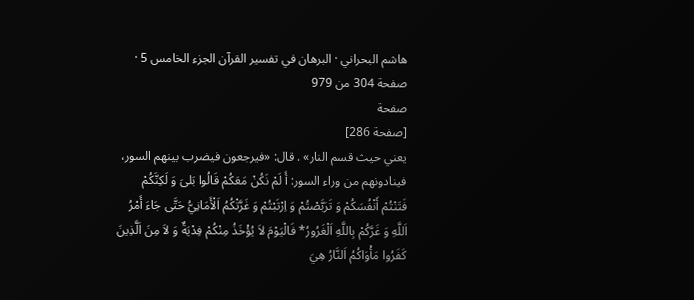هاشم البحراني · البرهان في تفسير القرآن الجزء الخامس 5 · صفحة 304 من 979
صفحة
[صفحة 286]
يعني حيث قسم النار» . قال: «فيرجعون فيضرب بينهم السور، فينادونهم من وراء السور: أَ لَمْ نَكُنْ مَعَكُمْ قَالُوا بَلىَ وَ لَكِنَّكُمْ فَتَنْتُمْ أَنْفُسَكُمْ وَ تَرَبَّصْتُمْ وَ اِرْتَبْتُمْ وَ غَرَّتْكُمُ اَلْأَمَانِيُّ حَتَّى جَاءَ أَمْرُ اَللَّهِ وَ غَرَّكُمْ بِاللَّهِ اَلْغَرُورُ* فَالْيَوْمَ لاَ يُؤْخَذُ مِنْكُمْ فِدْيَةٌ وَ لاَ مِنَ اَلَّذِينَ كَفَرُوا مَأْوَاكُمُ اَلنَّارُ هِيَ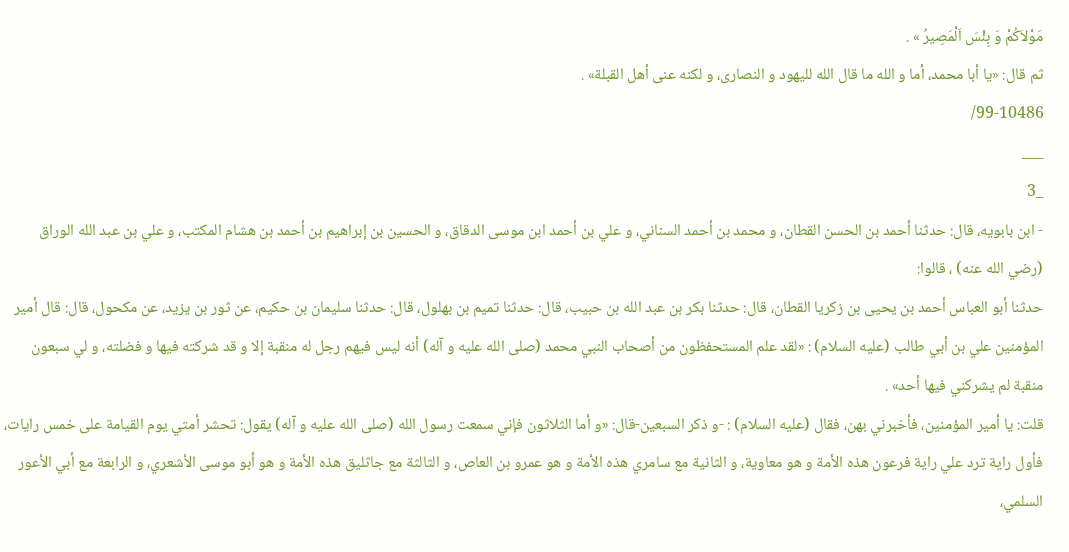مَوْلاَكُمْ وَ بِئْسَ اَلْمَصِيرُ » .
ثم قال: «يا أبا محمد، أما و الله ما قال الله لليهود و النصارى، و لكنه عنى أهل القبلة» .
99-10486/
___
_3
- ابن بابويه، قال: حدثنا أحمد بن الحسن القطان، و محمد بن أحمد السناني، و علي بن أحمد ابن موسى الدقاق، و الحسين بن إبراهيم بن أحمد بن هشام المكتب، و علي بن عبد الله الوراق (رضي الله عنه) ، قالوا:
حدثنا أبو العباس أحمد بن يحيى بن زكريا القطان، قال: حدثنا بكر بن عبد الله بن حبيب، قال: حدثنا تميم بن بهلول، قال: حدثنا سليمان بن حكيم، عن ثور بن يزيد، عن مكحول، قال: قال أمير المؤمنين علي بن أبي طالب (عليه السلام) : «لقد علم المستحفظون من أصحاب النبي محمد (صلى الله عليه و آله) أنه ليس فيهم رجل له منقبة إلا و قد شركته فيها و فضلته، و لي سبعون منقبة لم يشركني فيها أحد» .
قلت: يا أمير المؤمنين، فأخبرني بهن، فقال (عليه السلام) : -و ذكر السبعين-قال: «و أما الثلاثون فإني سمعت رسول الله (صلى الله عليه و آله) يقول: تحشر أمتي يوم القيامة على خمس رايات، فأول راية ترد علي راية فرعون هذه الأمة و هو معاوية، و الثانية مع سامري هذه الأمة و هو عمرو بن العاص، و الثالثة مع جاثليق هذه الأمة و هو أبو موسى الأشعري، و الرابعة مع أبي الأعور السلمي،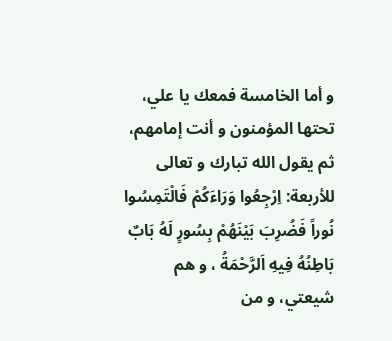و أما الخامسة فمعك يا علي، تحتها المؤمنون و أنت إمامهم، ثم يقول الله تبارك و تعالى للأربعة: اِرْجِعُوا وَرَاءَكُمْ فَالْتَمِسُوا نُوراً فَضُرِبَ بَيْنَهُمْ بِسُورٍ لَهُ بَابٌ بَاطِنُهُ فِيهِ اَلرَّحْمَةُ ، و هم شيعتي، و من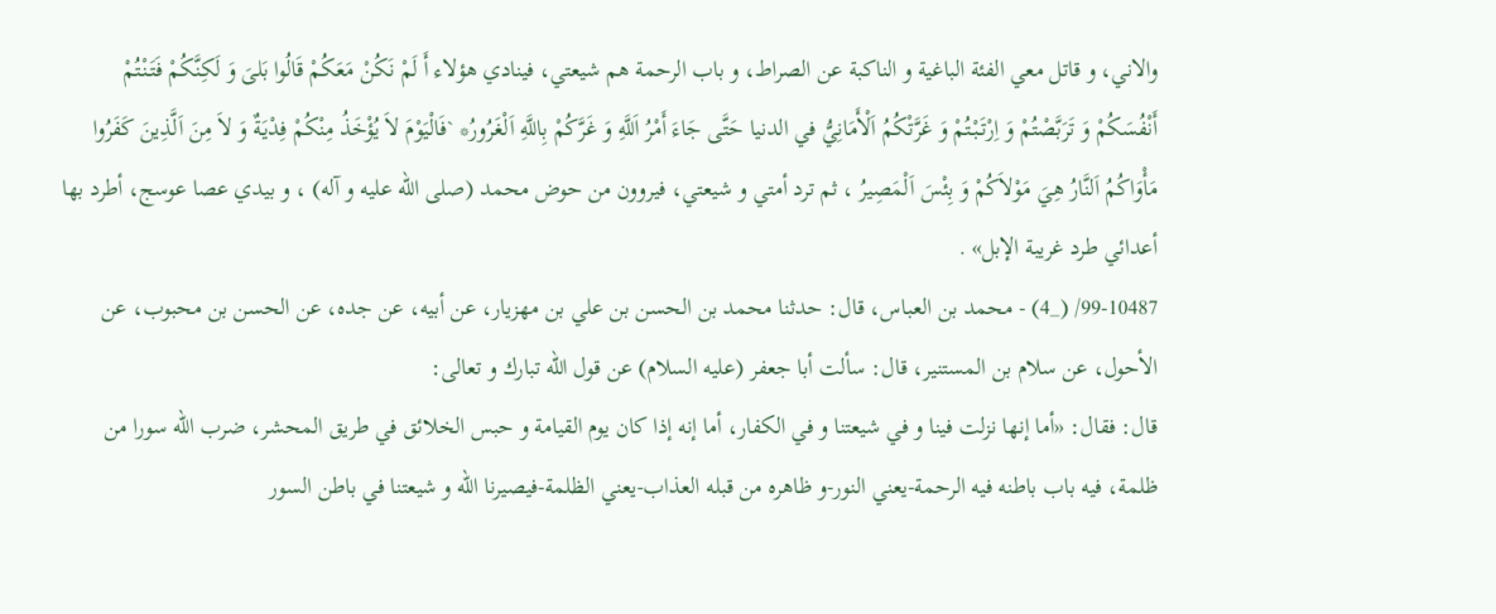والاني، و قاتل معي الفئة الباغية و الناكبة عن الصراط، و باب الرحمة هم شيعتي، فينادي هؤلاء أَ لَمْ نَكُنْ مَعَكُمْ قَالُوا بَلىَ وَ لَكِنَّكُمْ فَتَنْتُمْ أَنْفُسَكُمْ وَ تَرَبَّصْتُمْ وَ اِرْتَبْتُمْ وَ غَرَّتْكُمُ اَلْأَمَانِيُّ في الدنيا حَتَّى جَاءَ أَمْرُ اَللَّهِ وَ غَرَّكُمْ بِاللَّهِ اَلْغَرُورُ* `فَالْيَوْمَ لاَ يُؤْخَذُ مِنْكُمْ فِدْيَةٌ وَ لاَ مِنَ اَلَّذِينَ كَفَرُوا مَأْوَاكُمُ اَلنَّارُ هِيَ مَوْلاَكُمْ وَ بِئْسَ اَلْمَصِيرُ ، ثم ترد أمتي و شيعتي، فيروون من حوض محمد (صلى الله عليه و آله) ، و بيدي عصا عوسج، أطرد بها أعدائي طرد غريبة الإبل» .
99-10487/ (_4) - محمد بن العباس، قال: حدثنا محمد بن الحسن بن علي بن مهزيار، عن أبيه، عن جده، عن الحسن بن محبوب، عن الأحول، عن سلام بن المستنير، قال: سألت أبا جعفر (عليه السلام) عن قول الله تبارك و تعالى:
قال: فقال: «أما إنها نزلت فينا و في شيعتنا و في الكفار، أما إنه إذا كان يوم القيامة و حبس الخلائق في طريق المحشر، ضرب الله سورا من ظلمة، فيه باب باطنه فيه الرحمة-يعني النور-و ظاهره من قبله العذاب-يعني الظلمة-فيصيرنا الله و شيعتنا في باطن السور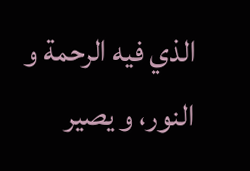الذي فيه الرحمة و النور، و يصير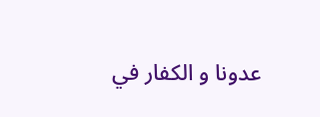عدونا و الكفار في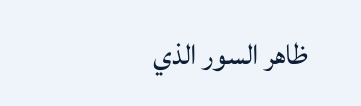ظاهر السور الذي